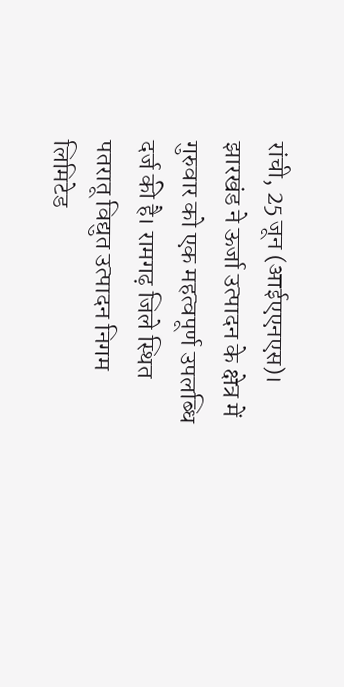रांची, 25 जून (आईएएनएस)। झारखंड ने ऊर्जा उत्पादन के क्षेत्र में गुरुवार को एक महत्वपूर्ण उपलब्धि दर्ज की है। रामगढ़ जिले स्थित पतरातू विद्युत उत्पादन निगम लिमिटेड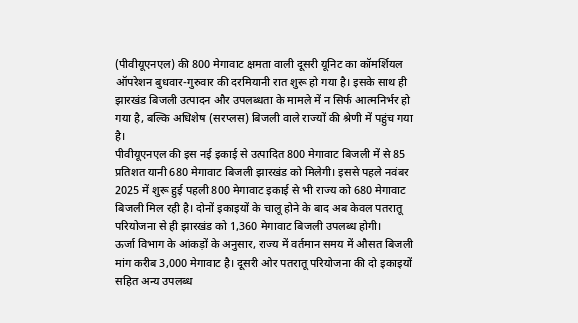(पीवीयूएनएल) की 800 मेगावाट क्षमता वाली दूसरी यूनिट का कॉमर्शियल ऑपरेशन बुधवार-गुरुवार की दरमियानी रात शुरू हो गया है। इसके साथ ही झारखंड बिजली उत्पादन और उपलब्धता के मामले में न सिर्फ आत्मनिर्भर हो गया है, बल्कि अधिशेष (सरप्लस) बिजली वाले राज्यों की श्रेणी में पहुंच गया है।
पीवीयूएनएल की इस नई इकाई से उत्पादित 800 मेगावाट बिजली में से 85 प्रतिशत यानी 680 मेगावाट बिजली झारखंड को मिलेगी। इससे पहले नवंबर 2025 में शुरू हुई पहली 800 मेगावाट इकाई से भी राज्य को 680 मेगावाट बिजली मिल रही है। दोनों इकाइयों के चालू होने के बाद अब केवल पतरातू परियोजना से ही झारखंड को 1,360 मेगावाट बिजली उपलब्ध होगी।
ऊर्जा विभाग के आंकड़ों के अनुसार, राज्य में वर्तमान समय में औसत बिजली मांग करीब 3,000 मेगावाट है। दूसरी ओर पतरातू परियोजना की दो इकाइयों सहित अन्य उपलब्ध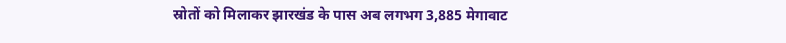स्रोतों को मिलाकर झारखंड के पास अब लगभग 3,885 मेगावाट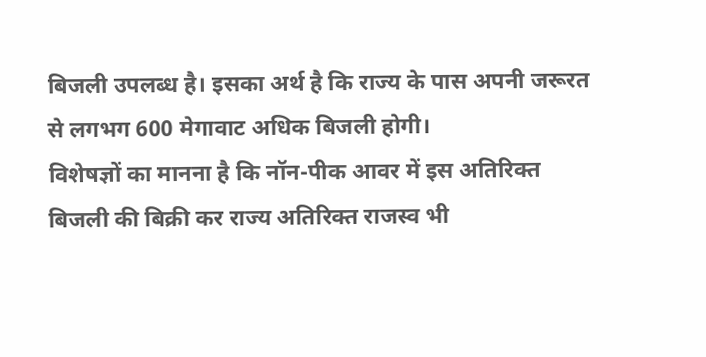बिजली उपलब्ध है। इसका अर्थ है कि राज्य के पास अपनी जरूरत से लगभग 600 मेगावाट अधिक बिजली होगी।
विशेषज्ञों का मानना है कि नॉन-पीक आवर में इस अतिरिक्त बिजली की बिक्री कर राज्य अतिरिक्त राजस्व भी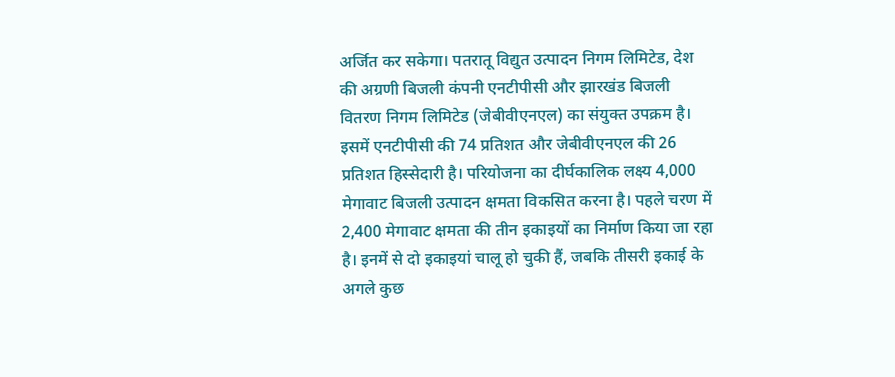अर्जित कर सकेगा। पतरातू विद्युत उत्पादन निगम लिमिटेड, देश की अग्रणी बिजली कंपनी एनटीपीसी और झारखंड बिजली वितरण निगम लिमिटेड (जेबीवीएनएल) का संयुक्त उपक्रम है। इसमें एनटीपीसी की 74 प्रतिशत और जेबीवीएनएल की 26 प्रतिशत हिस्सेदारी है। परियोजना का दीर्घकालिक लक्ष्य 4,000 मेगावाट बिजली उत्पादन क्षमता विकसित करना है। पहले चरण में 2,400 मेगावाट क्षमता की तीन इकाइयों का निर्माण किया जा रहा है। इनमें से दो इकाइयां चालू हो चुकी हैं, जबकि तीसरी इकाई के अगले कुछ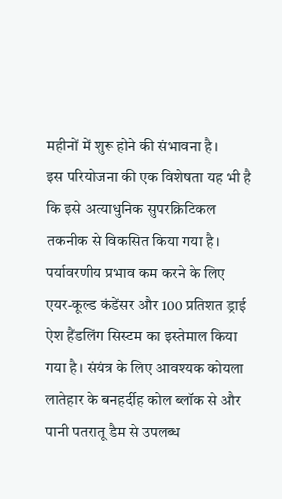महीनों में शुरू होने की संभावना है।
इस परियोजना की एक विशेषता यह भी है कि इसे अत्याधुनिक सुपरक्रिटिकल तकनीक से विकसित किया गया है। पर्यावरणीय प्रभाव कम करने के लिए एयर-कूल्ड कंडेंसर और 100 प्रतिशत ड्राई ऐश हैंडलिंग सिस्टम का इस्तेमाल किया गया है। संयंत्र के लिए आवश्यक कोयला लातेहार के बनहर्दीह कोल ब्लॉक से और पानी पतरातू डैम से उपलब्ध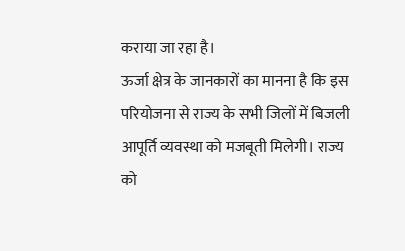कराया जा रहा है।
ऊर्जा क्षेत्र के जानकारों का मानना है कि इस परियोजना से राज्य के सभी जिलों में बिजली आपूर्ति व्यवस्था को मजबूती मिलेगी। राज्य को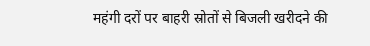महंगी दरों पर बाहरी स्रोतों से बिजली खरीदने की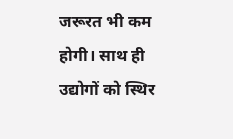जरूरत भी कम होगी। साथ ही उद्योगों को स्थिर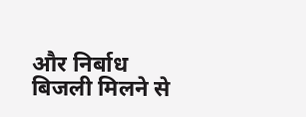और निर्बाध बिजली मिलने से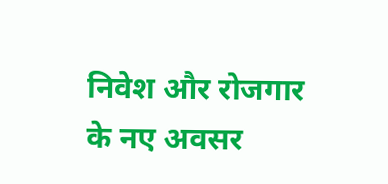निवेश और रोजगार के नए अवसर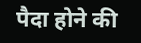पैदा होने की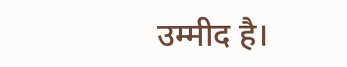उम्मीद है।